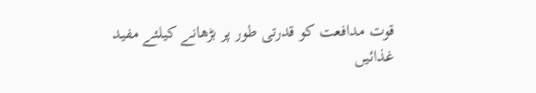قوت مدافعت کو قدرتی طور پر بڑھانے کیلئے مفید غذائیں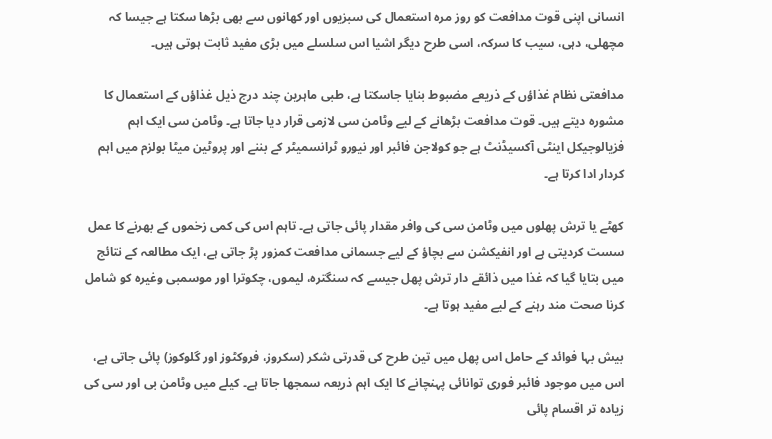انسانی اپنی قوت مدافعت کو روز مرہ استعمال کی سبزیوں اور کھانوں سے بھی بڑھا سکتا ہے جیسا کہ مچھلی، دہی، سیب کا سرکہ، اسی طرح دیگر اشیا اس سلسلے میں بڑی مفید ثابت ہوتی ہیں۔

مدافعتی نظام غذاؤں کے ذریعے مضبوط بنایا جاسکتا ہے، طبی ماہرین چند درج ذیل غذاؤں کے استعمال کا مشورہ دیتے ہیں۔ قوت مدافعت بڑھانے کے لیے وٹامن سی لازمی قرار دیا جاتا ہے۔ وٹامن سی ایک اہم فزیالوجیکل اینٹی آکسیڈنٹ ہے جو کولاجن فائبر اور نیورو ٹرانسمیٹر کے بننے اور پروٹین میٹا بولزم میں اہم کردار ادا کرتا ہے۔

کھٹے یا ترش پھلوں میں وٹامن سی کی وافر مقدار پائی جاتی ہے۔ تاہم اس کی کمی زخموں کے بھرنے کا عمل سست کردیتی ہے اور انفیکشن سے بچاؤ کے لیے جسمانی مدافعت کمزور پڑ جاتی ہے، ایک مطالعہ کے نتائج میں بتایا گیا کہ غذا میں ذائقے دار ترش پھل جیسے کہ سنگترہ، لیموں، چکوترا اور موسمبی وغیرہ کو شامل کرنا صحت مند رہنے کے لیے مفید ہوتا ہے۔

بیش بہا فوائد کے حامل اس پھل میں تین طرح کی قدرتی شکر (سکروز، فروکٹوز اور گلوکوز) پائی جاتی ہے، اس میں موجود فائبر فوری توانائی پہنچانے کا ایک اہم ذریعہ سمجھا جاتا ہے۔ کیلے میں وٹامن بی اور سی کی زیادہ تر اقسام پائی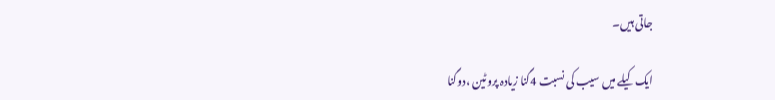جاتی ہیں۔

ایک کیلے میں سیب کی نسبت 4گنا زیادہ پروٹین ،دوگنا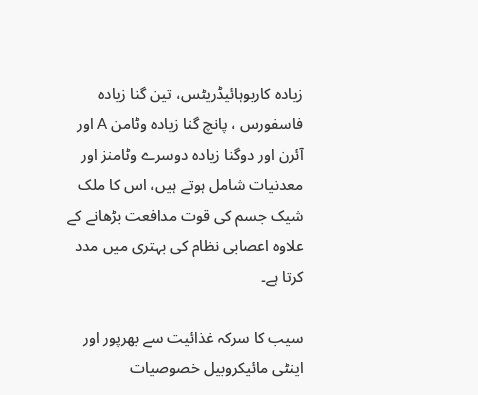زیادہ کاربوہائیڈریٹس، تین گنا زیادہ فاسفورس ، پانچ گنا زیادہ وٹامن A اور آئرن اور دوگنا زیادہ دوسرے وٹامنز اور معدنیات شامل ہوتے ہیں، اس کا ملک شیک جسم کی قوت مدافعت بڑھانے کے علاوہ اعصابی نظام کی بہتری میں مدد کرتا ہے۔

سیب کا سرکہ غذائیت سے بھرپور اور اینٹی مائیکروبیل خصوصیات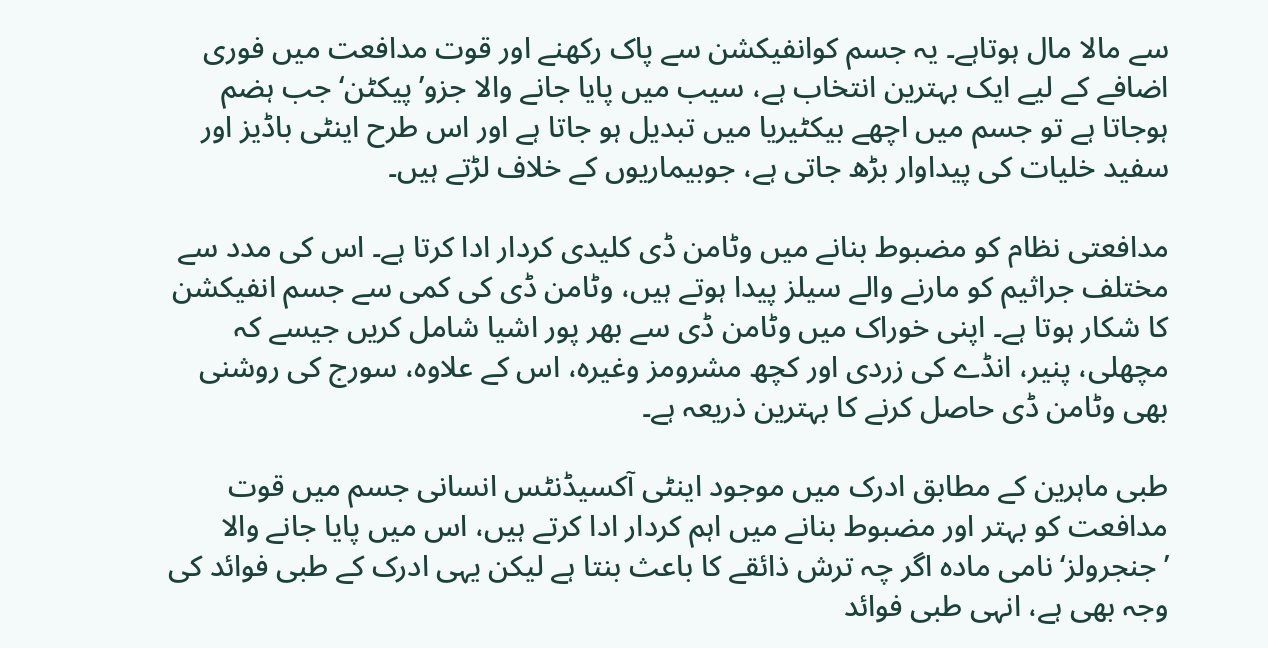سے مالا مال ہوتاہے۔ یہ جسم کوانفیکشن سے پاک رکھنے اور قوت مدافعت میں فوری اضافے کے لیے ایک بہترین انتخاب ہے، سیب میں پایا جانے والا جزو’پیکٹن‘ جب ہضم ہوجاتا ہے تو جسم میں اچھے بیکٹیریا میں تبدیل ہو جاتا ہے اور اس طرح اینٹی باڈیز اور سفید خلیات کی پیداوار بڑھ جاتی ہے، جوبیماریوں کے خلاف لڑتے ہیں۔

مدافعتی نظام کو مضبوط بنانے میں وٹامن ڈی کلیدی کردار ادا کرتا ہے۔ اس کی مدد سے مختلف جراثیم کو مارنے والے سیلز پیدا ہوتے ہیں، وٹامن ڈی کی کمی سے جسم انفیکشن کا شکار ہوتا ہے۔ اپنی خوراک میں وٹامن ڈی سے بھر پور اشیا شامل کریں جیسے کہ مچھلی، پنیر، انڈے کی زردی اور کچھ مشرومز وغیرہ، اس کے علاوہ، سورج کی روشنی بھی وٹامن ڈی حاصل کرنے کا بہترین ذریعہ ہے۔

طبی ماہرین کے مطابق ادرک میں موجود اینٹی آکسیڈنٹس انسانی جسم میں قوت مدافعت کو بہتر اور مضبوط بنانے میں اہم کردار ادا کرتے ہیں، اس میں پایا جانے والا ’جنجرولز‘ نامی مادہ اگر چہ ترش ذائقے کا باعث بنتا ہے لیکن یہی ادرک کے طبی فوائد کی وجہ بھی ہے، انہی طبی فوائد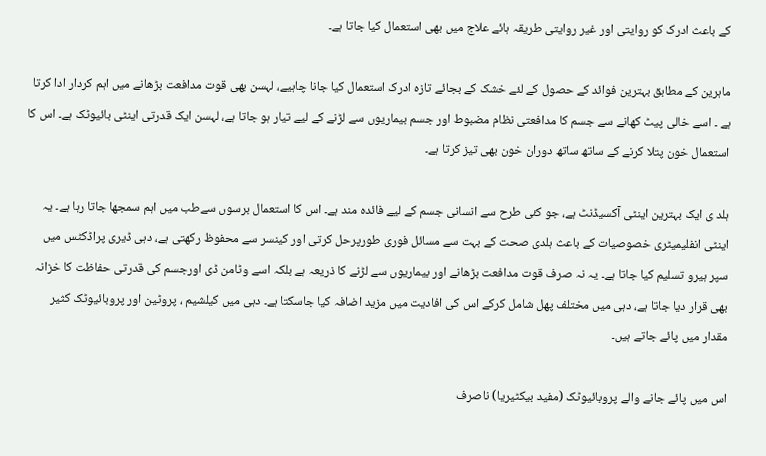کے باعث ادرک کو روایتی اور غیر روایتی طریقہ ہائے علاج میں بھی استعمال کیا جاتا ہے۔

ماہرین کے مطابق بہترین فوائد کے حصول کے لئے خشک کے بجائے تازہ ادرک استعمال کیا جانا چاہیے، لہسن بھی قوت مدافعت بڑھانے میں اہم کردار ادا کرتا ہے ۔ اسے خالی پیٹ کھانے سے جسم کا مدافعتی نظام مضبوط اور جسم بیماریوں سے لڑنے کے لیے تیار ہو جاتا ہے، لہسن ایک قدرتی اینٹی بائیوٹک ہے۔ اس کا استعمال خون پتلا کرنے کے ساتھ ساتھ دوران خون بھی تیز کرتا ہے۔

ہلد ی ایک بہترین اینٹی آکسیڈنٹ ہے، جو کئی طرح سے انسانی جسم کے لیے فائدہ مند ہے۔ اس کا استعمال برسوں سےطب میں اہم سمجھا جاتا رہا ہے۔ یہ اینٹی انفلیمیٹری خصوصیات کے باعث ہلدی صحت کے بہت سے مسائل فوری طورپرحل کرتی اور کینسر سے محفوظ رکھتی ہے، دہی ڈیری پراڈکٹس میں سپر ہیرو تسلیم کیا جاتا ہے۔ یہ نہ صرف قوت مدافعت بڑھانے اور بیماریوں سے لڑنے کا ذریعہ ہے بلکہ اسے وٹامن ڈی اورجسم کی قدرتی حفاظت کا خزانہ بھی قرار دیا جاتا ہے، دہی میں مختلف پھل شامل کرکے اس کی افادیت میں مزید اضافہ کیا جاسکتا ہے۔ دہی میں کیلشیم ، پروٹین اور پروبائیوٹک کثیر مقدار میں پائے جاتے ہیں۔

اس میں پائے جانے والے پروبائیوٹک (مفید بیکٹیریا) ناصرف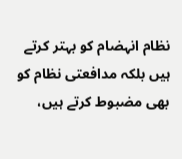نظام انہضام کو بہتر کرتے ہیں بلکہ مدافعتی نظام کو بھی مضبوط کرتے ہیں،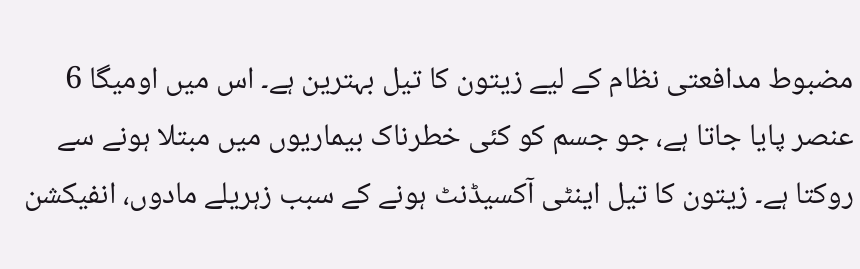مضبوط مدافعتی نظام کے لیے زیتون کا تیل بہترین ہے۔ اس میں اومیگا 6 عنصر پایا جاتا ہے، جو جسم کو کئی خطرناک بیماریوں میں مبتلا ہونے سے روکتا ہے۔ زیتون کا تیل اینٹی آکسیڈنٹ ہونے کے سبب زہریلے مادوں، انفیکشن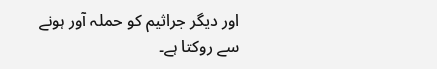اور دیگر جراثیم کو حملہ آور ہونے سے روکتا ہے۔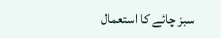سبز چائے کا استعمال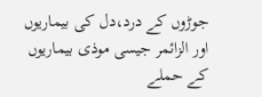جوڑوں کے درد،دل کی بیماریوں اور الزائمر جیسی موذی بیماریوں کے حملے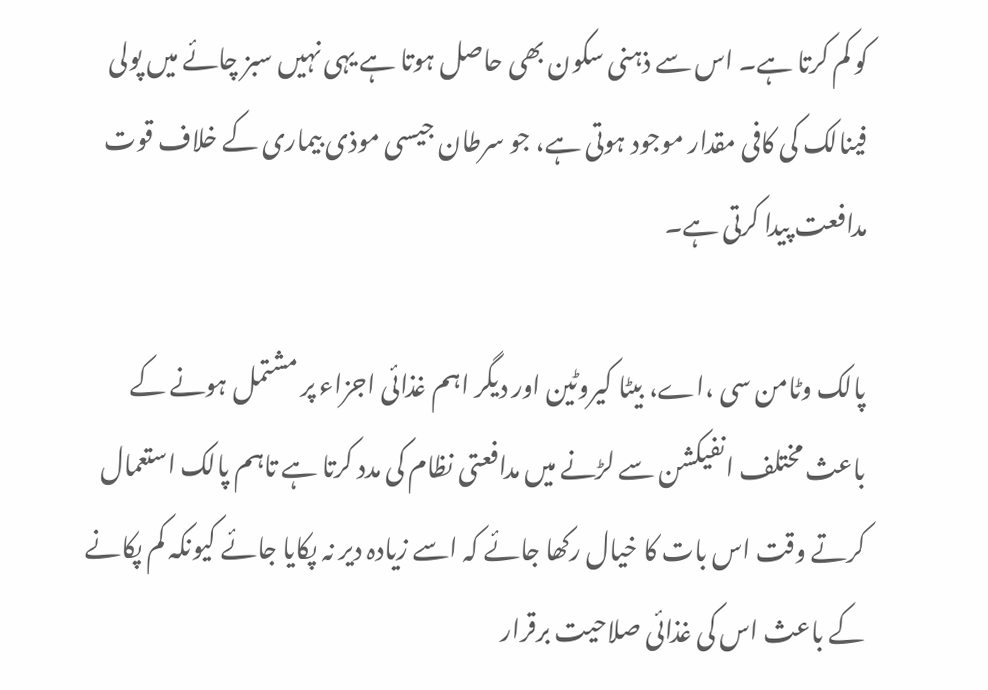کو کم کرتا ہے۔ اس سے ذہنی سکون بھی حاصل ہوتا ہے یہی نہیں سبز چائے میں پولی فینالک کی کافی مقدار موجود ہوتی ہے، جو سرطان جیسی موذی بیماری کے خلاف قوت مدافعت پیدا کرتی ہے۔

پالک وٹامن سی ،اے، بیٹا کیروٹین اور دیگر اہم غذائی اجزاء پر مشتمل ہونے کے باعث مختلف انفیکشن سے لڑنے میں مدافعتی نظام کی مدد کرتا ہے تاہم پالک استعمال کرتے وقت اس بات کا خیال رکھا جائے کہ اسے زیادہ دیر نہ پکایا جائے کیونکہ کم پکانے کے باعث اس کی غذائی صلاحیت برقرار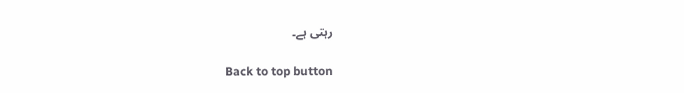رہتی ہے۔

Back to top button